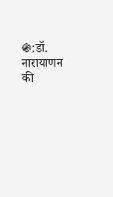֍:डॉ. नारायाणन की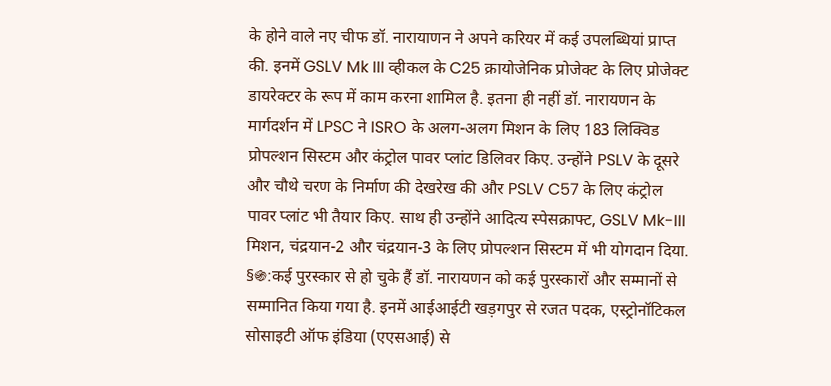के होने वाले नए चीफ डॉ. नारायाणन ने अपने करियर में कई उपलब्धियां प्राप्त की. इनमें GSLV Mk III व्हीकल के C25 क्रायोजेनिक प्रोजेक्ट के लिए प्रोजेक्ट डायरेक्टर के रूप में काम करना शामिल है. इतना ही नहीं डॉ. नारायणन के मार्गदर्शन में LPSC ने ISRO के अलग-अलग मिशन के लिए 183 लिक्विड प्रोपल्शन सिस्टम और कंट्रोल पावर प्लांट डिलिवर किए. उन्होंने PSLV के दूसरे और चौथे चरण के निर्माण की देखरेख की और PSLV C57 के लिए कंट्रोल पावर प्लांट भी तैयार किए. साथ ही उन्होंने आदित्य स्पेसक्राफ्ट, GSLV Mk-III मिशन, चंद्रयान-2 और चंद्रयान-3 के लिए प्रोपल्शन सिस्टम में भी योगदान दिया. §֍:कई पुरस्कार से हो चुके हैं डॉ. नारायणन को कई पुरस्कारों और सम्मानों से सम्मानित किया गया है. इनमें आईआईटी खड़गपुर से रजत पदक, एस्ट्रोनॉटिकल सोसाइटी ऑफ इंडिया (एएसआई) से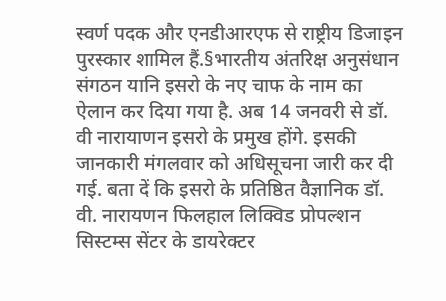स्वर्ण पदक और एनडीआरएफ से राष्ट्रीय डिजाइन पुरस्कार शामिल हैं.§भारतीय अंतरिक्ष अनुसंधान संगठन यानि इसरो के नए चाफ के नाम का ऐलान कर दिया गया है. अब 14 जनवरी से डॉ. वी नारायाणन इसरो के प्रमुख होंगे. इसकी जानकारी मंगलवार को अधिसूचना जारी कर दी गई. बता दें कि इसरो के प्रतिष्ठित वैज्ञानिक डॉ. वी. नारायणन फिलहाल लिक्विड प्रोपल्शन सिस्टम्स सेंटर के डायरेक्टर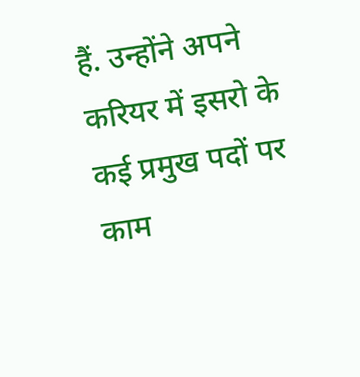हैं. उन्होंने अपने करियर में इसरो के कई प्रमुख पदों पर काम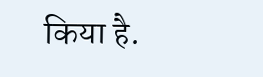किया है.